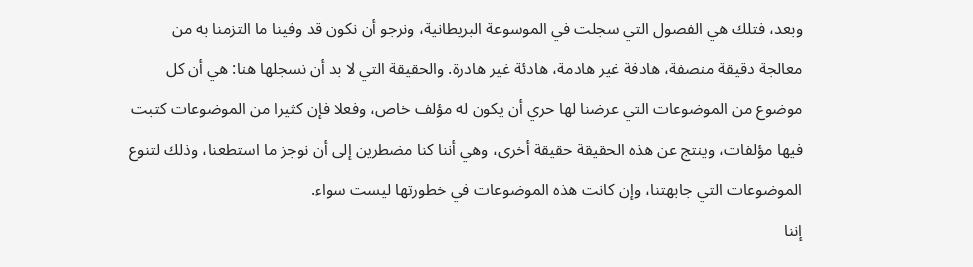وبعد، فتلك هي الفصول التي سجلت في الموسوعة البريطانية، ونرجو أن نكون قد وفينا ما التزمنا به من معالجة دقيقة منصفة، هادفة غير هادمة، هادئة غير هادرة. والحقيقة التي لا بد أن نسجلها هنا: هي أن كل موضوع من الموضوعات التي عرضنا لها حري أن يكون له مؤلف خاص، وفعلا فإن كثيرا من الموضوعات كتبت فيها مؤلفات، وينتج عن هذه الحقيقة حقيقة أخرى، وهي أننا كنا مضطرين إلى أن نوجز ما استطعنا، وذلك لتنوع الموضوعات التي جابهتنا، وإن كانت هذه الموضوعات في خطورتها ليست سواء.
إننا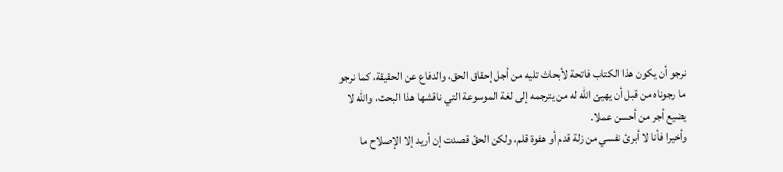نرجو أن يكون هذا الكتاب فاتحة لأبحاث تليه من أجل إحقاق الحق، والدفاع عن الحقيقة، كما نرجو ما رجوناه من قبل أن يهيئ اللّه له من يترجمه إلى لغة الموسوعة التي ناقشها هذا البحث، واللّه لا يضيع أجر من أحسن عملا.
وأخيرا فأنا لا أبرئ نفسي من زلة قدم أو هفوة قلم، ولكن الحقّ قصدت إن أريد إلا الإصلاح ما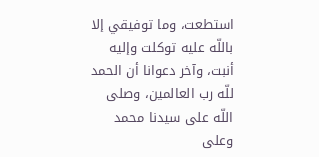استطعت، وما توفيقي إلا باللّه عليه توكلت وإليه أنبت، وآخر دعوانا أن الحمد للّه رب العالمين، وصلى اللّه على سيدنا محمد وعلى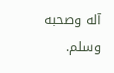آله وصحبه وسلم.